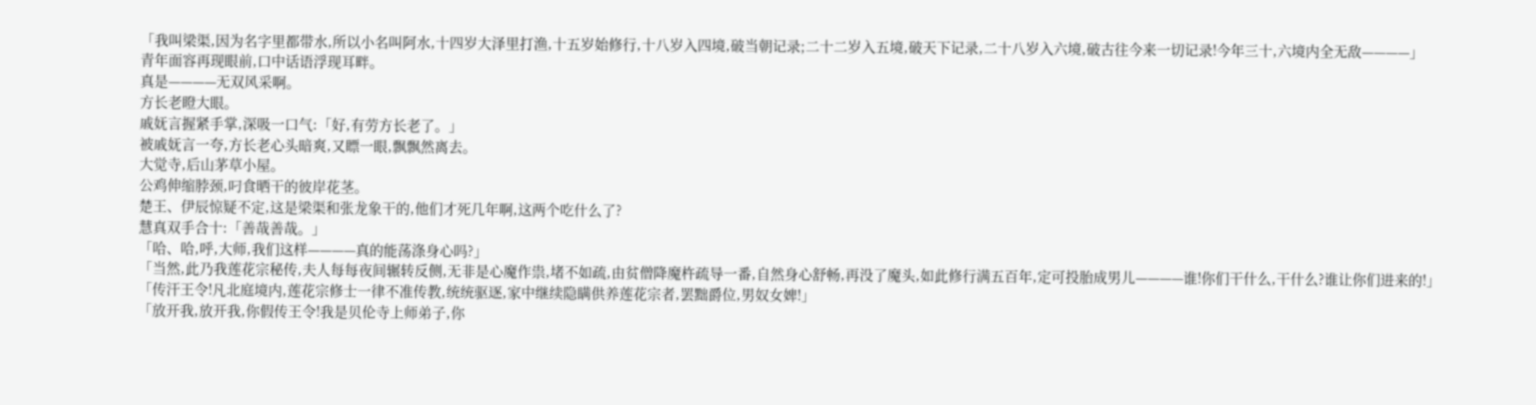「我叫梁渠,因为名字里都带水,所以小名叫阿水,十四岁大泽里打渔,十五岁始修行,十八岁入四境,破当朝记录;二十二岁入五境,破天下记录,二十八岁入六境,破古往今来一切记录!今年三十,六境内全无敌————」
青年面容再现眼前,口中话语浮现耳畔。
真是————无双风采啊。
方长老瞪大眼。
戚妩言握紧手掌,深吸一口气:「好,有劳方长老了。」
被戚妩言一夸,方长老心头暗爽,又瞟一眼,飘飘然离去。
大觉寺,后山茅草小屋。
公鸡伸缩脖颈,叼食晒干的彼岸花茎。
楚王、伊辰惊疑不定,这是梁渠和张龙象干的,他们才死几年啊,这两个吃什么了?
慧真双手合十:「善哉善哉。」
「哈、哈,呼,大师,我们这样————真的能荡涤身心吗?」
「当然,此乃我莲花宗秘传,夫人每每夜间辗转反侧,无非是心魔作祟,堵不如疏,由贫僧降魔杵疏导一番,自然身心舒畅,再没了魔头,如此修行满五百年,定可投胎成男儿————谁!你们干什么,干什么?谁让你们进来的!」
「传汗王令!凡北庭境内,莲花宗修士一律不准传教,统统驱逐,家中继续隐瞒供养莲花宗者,罢黜爵位,男奴女婢!」
「放开我,放开我,你假传王令!我是贝伦寺上师弟子,你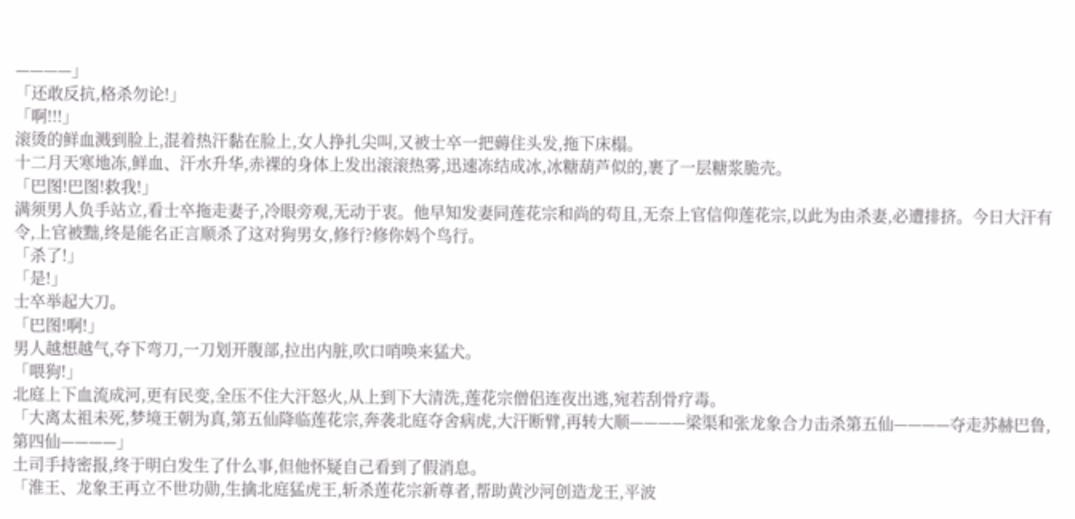————」
「还敢反抗,格杀勿论!」
「啊!!!」
滚烫的鲜血溅到脸上,混着热汗黏在脸上,女人挣扎尖叫,又被士卒一把薅住头发,拖下床榻。
十二月天寒地冻,鲜血、汗水升华,赤裸的身体上发出滚滚热雾,迅速冻结成冰,冰糖葫芦似的,裹了一层糖浆脆壳。
「巴图!巴图!救我!」
满须男人负手站立,看士卒拖走妻子,冷眼旁观,无动于衷。他早知发妻同莲花宗和尚的苟且,无奈上官信仰莲花宗,以此为由杀妻,必遭排挤。今日大汗有令,上官被黜,终是能名正言顺杀了这对狗男女,修行?修你妈个鸟行。
「杀了!」
「是!」
士卒举起大刀。
「巴图!啊!」
男人越想越气,夺下弯刀,一刀划开腹部,拉出内脏,吹口哨唤来猛犬。
「喂狗!」
北庭上下血流成河,更有民变,全压不住大汗怒火,从上到下大清洗,莲花宗僧侣连夜出逃,宛若刮骨疗毒。
「大离太祖未死,梦境王朝为真,第五仙降临莲花宗,奔袭北庭夺舍病虎,大汗断臂,再转大顺————梁渠和张龙象合力击杀第五仙————夺走苏赫巴鲁,第四仙————」
土司手持密报,终于明白发生了什么事,但他怀疑自己看到了假消息。
「淮王、龙象王再立不世功勋,生擒北庭猛虎王,斩杀莲花宗新尊者,帮助黄沙河创造龙王,平波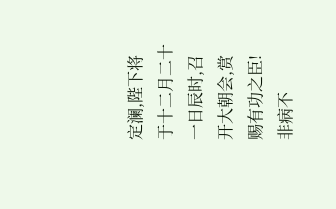定澜,陛下将于十二月二十一日辰时,召开大朝会,赏赐有功之臣!非病不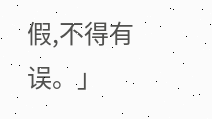假,不得有误。」